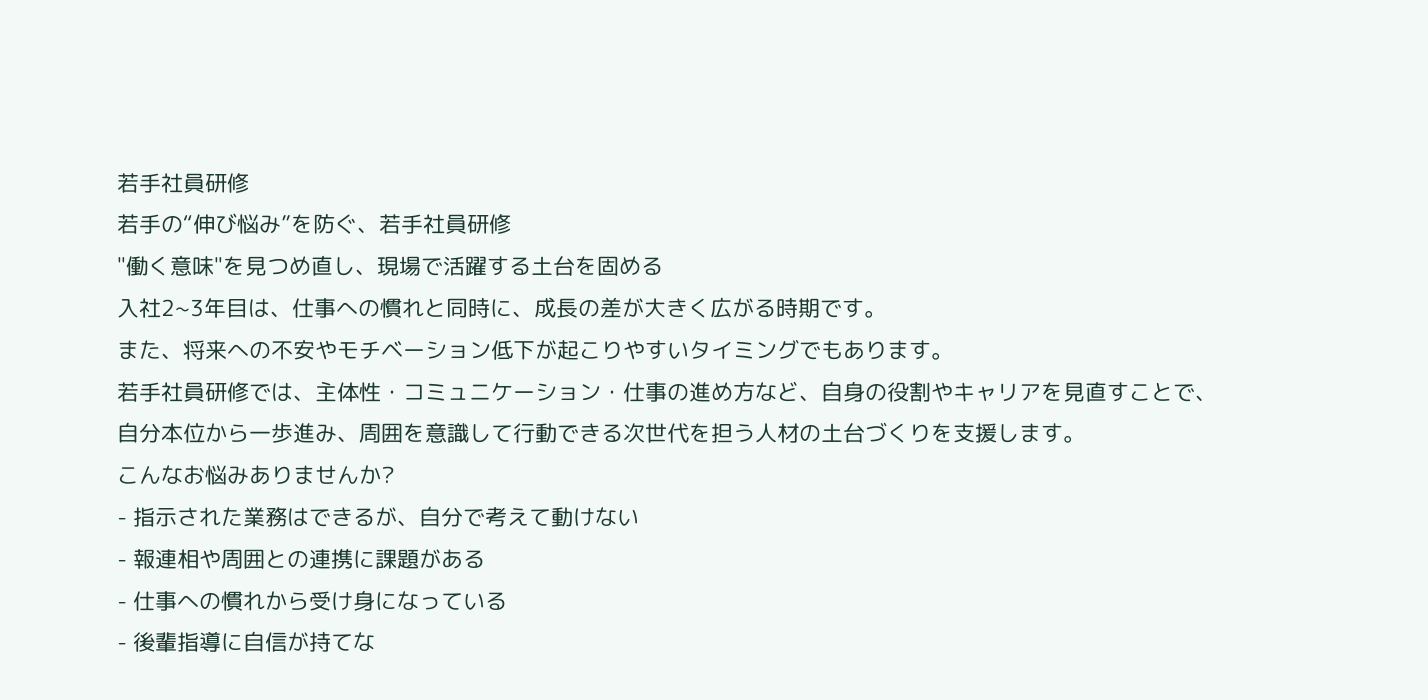若手社員研修
若手の“伸び悩み”を防ぐ、若手社員研修
"働く意味"を見つめ直し、現場で活躍する土台を固める
入社2~3年目は、仕事への慣れと同時に、成長の差が大きく広がる時期です。
また、将来への不安やモチベーション低下が起こりやすいタイミングでもあります。
若手社員研修では、主体性・コミュニケーション・仕事の進め方など、自身の役割やキャリアを見直すことで、
自分本位から一歩進み、周囲を意識して行動できる次世代を担う人材の土台づくりを支援します。
こんなお悩みありませんか?
- 指示された業務はできるが、自分で考えて動けない
- 報連相や周囲との連携に課題がある
- 仕事への慣れから受け身になっている
- 後輩指導に自信が持てな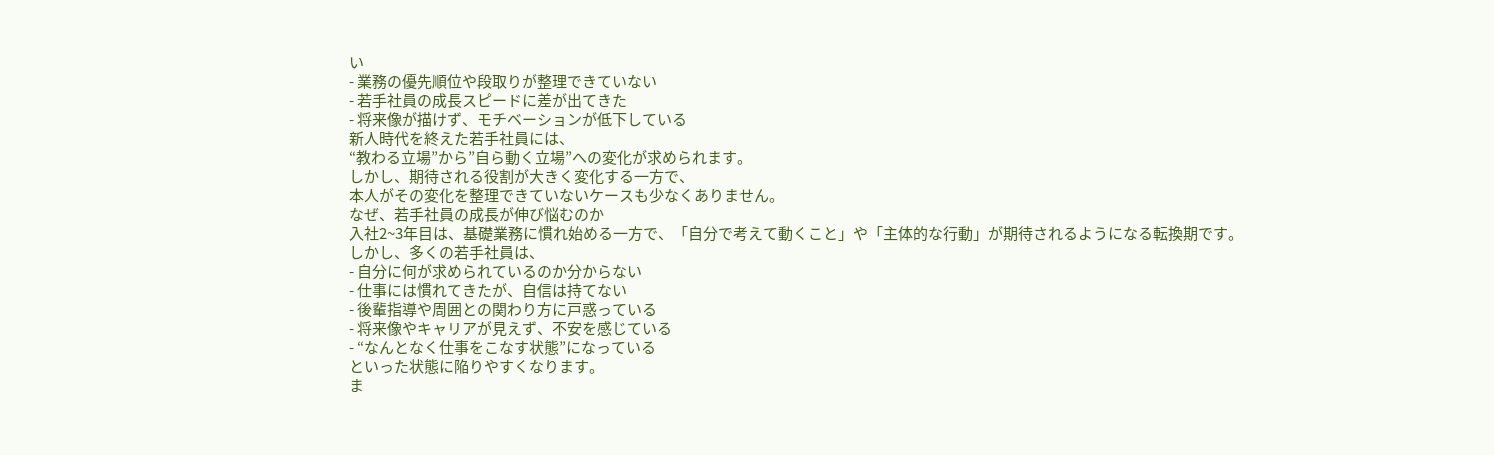い
- 業務の優先順位や段取りが整理できていない
- 若手社員の成長スピードに差が出てきた
- 将来像が描けず、モチベーションが低下している
新人時代を終えた若手社員には、
“教わる立場”から”自ら動く立場”への変化が求められます。
しかし、期待される役割が大きく変化する一方で、
本人がその変化を整理できていないケースも少なくありません。
なぜ、若手社員の成長が伸び悩むのか
入社2~3年目は、基礎業務に慣れ始める一方で、「自分で考えて動くこと」や「主体的な行動」が期待されるようになる転換期です。
しかし、多くの若手社員は、
- 自分に何が求められているのか分からない
- 仕事には慣れてきたが、自信は持てない
- 後輩指導や周囲との関わり方に戸惑っている
- 将来像やキャリアが見えず、不安を感じている
- “なんとなく仕事をこなす状態”になっている
といった状態に陥りやすくなります。
ま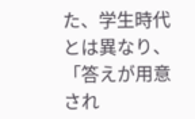た、学生時代とは異なり、「答えが用意され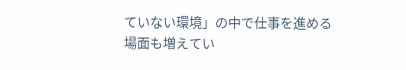ていない環境」の中で仕事を進める場面も増えてい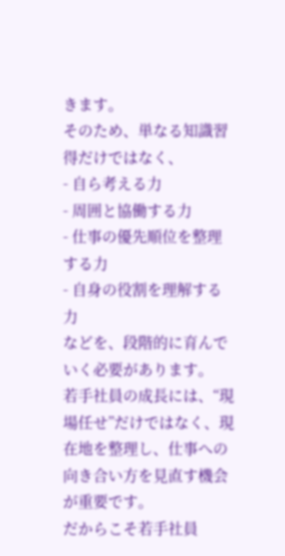きます。
そのため、単なる知識習得だけではなく、
- 自ら考える力
- 周囲と協働する力
- 仕事の優先順位を整理する力
- 自身の役割を理解する力
などを、段階的に育んでいく必要があります。
若手社員の成長には、“現場任せ”だけではなく、現在地を整理し、仕事への向き合い方を見直す機会が重要です。
だからこそ若手社員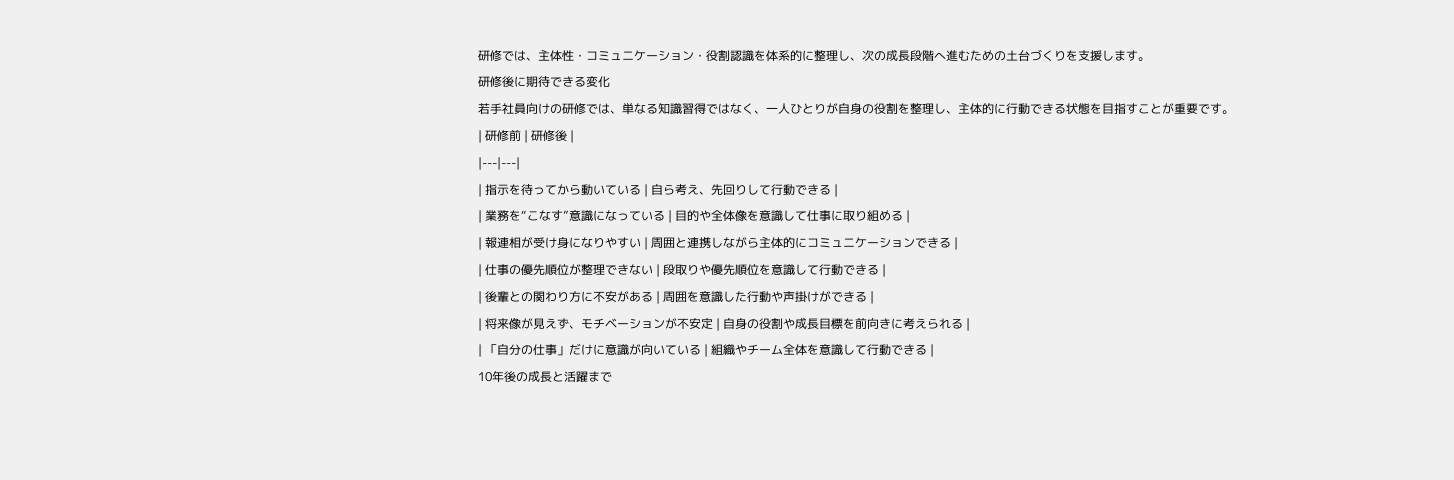研修では、主体性・コミュニケーション・役割認識を体系的に整理し、次の成長段階へ進むための土台づくりを支援します。
研修後に期待できる変化
若手社員向けの研修では、単なる知識習得ではなく、一人ひとりが自身の役割を整理し、主体的に行動できる状態を目指すことが重要です。
| 研修前 | 研修後 |
|---|---|
| 指示を待ってから動いている | 自ら考え、先回りして行動できる |
| 業務を“こなす”意識になっている | 目的や全体像を意識して仕事に取り組める |
| 報連相が受け身になりやすい | 周囲と連携しながら主体的にコミュニケーションできる |
| 仕事の優先順位が整理できない | 段取りや優先順位を意識して行動できる |
| 後輩との関わり方に不安がある | 周囲を意識した行動や声掛けができる |
| 将来像が見えず、モチベーションが不安定 | 自身の役割や成長目標を前向きに考えられる |
| 「自分の仕事」だけに意識が向いている | 組織やチーム全体を意識して行動できる |
10年後の成長と活躍まで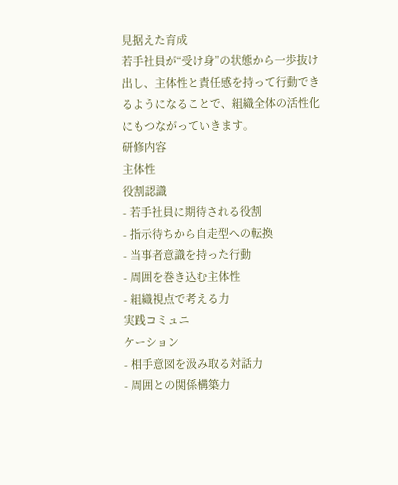見据えた育成
若手社員が“受け身”の状態から一歩抜け出し、主体性と責任感を持って行動できるようになることで、組織全体の活性化にもつながっていきます。
研修内容
主体性
役割認識
- 若手社員に期待される役割
- 指示待ちから自走型への転換
- 当事者意識を持った行動
- 周囲を巻き込む主体性
- 組織視点で考える力
実践コミュニ
ケーション
- 相手意図を汲み取る対話力
- 周囲との関係構築力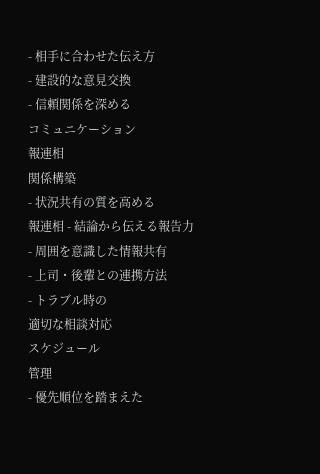- 相手に合わせた伝え方
- 建設的な意見交換
- 信頼関係を深める
コミュニケーション
報連相
関係構築
- 状況共有の質を高める
報連相 - 結論から伝える報告力
- 周囲を意識した情報共有
- 上司・後輩との連携方法
- トラブル時の
適切な相談対応
スケジュール
管理
- 優先順位を踏まえた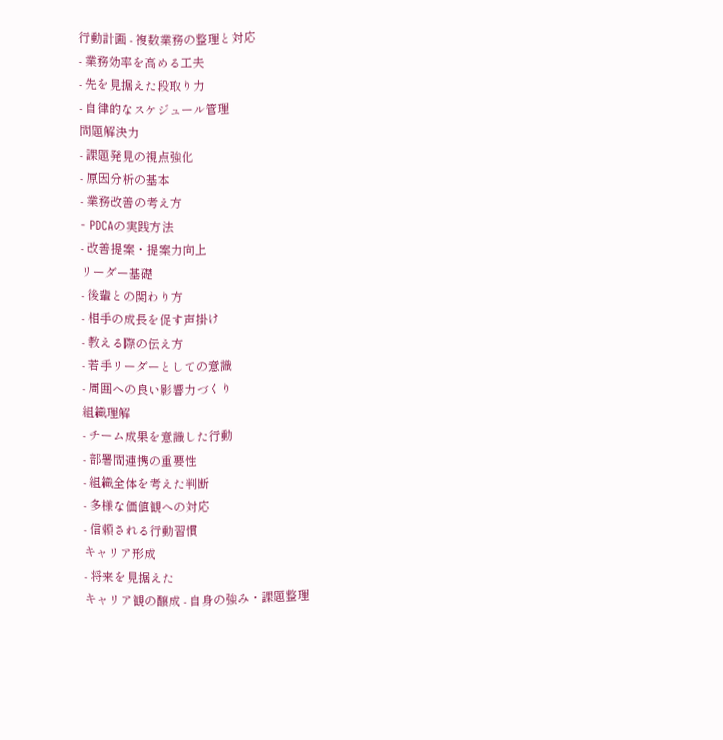行動計画 - 複数業務の整理と対応
- 業務効率を高める工夫
- 先を見据えた段取り力
- 自律的なスケジュール管理
問題解決力
- 課題発見の視点強化
- 原因分析の基本
- 業務改善の考え方
- PDCAの実践方法
- 改善提案・提案力向上
リーダー基礎
- 後輩との関わり方
- 相手の成長を促す声掛け
- 教える際の伝え方
- 若手リーダーとしての意識
- 周囲への良い影響力づくり
組織理解
- チーム成果を意識した行動
- 部署間連携の重要性
- 組織全体を考えた判断
- 多様な価値観への対応
- 信頼される行動習慣
キャリア形成
- 将来を見据えた
キャリア観の醸成 - 自身の強み・課題整理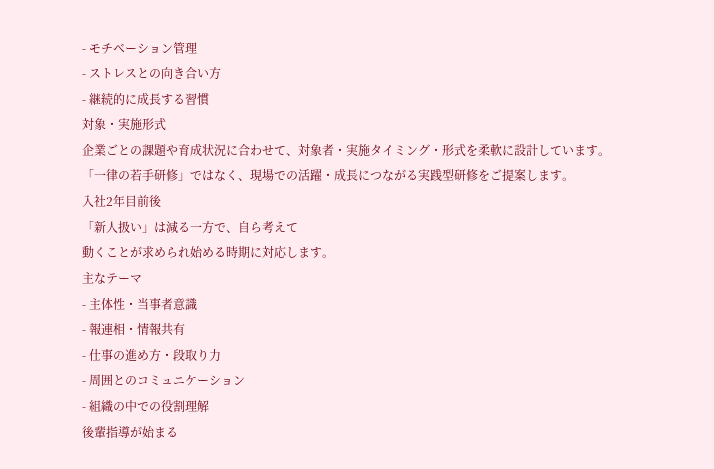- モチベーション管理
- ストレスとの向き合い方
- 継続的に成長する習慣
対象・実施形式
企業ごとの課題や育成状況に合わせて、対象者・実施タイミング・形式を柔軟に設計しています。
「一律の若手研修」ではなく、現場での活躍・成長につながる実践型研修をご提案します。
入社2年目前後
「新人扱い」は減る一方で、自ら考えて
動くことが求められ始める時期に対応します。
主なテーマ
- 主体性・当事者意識
- 報連相・情報共有
- 仕事の進め方・段取り力
- 周囲とのコミュニケーション
- 組織の中での役割理解
後輩指導が始まる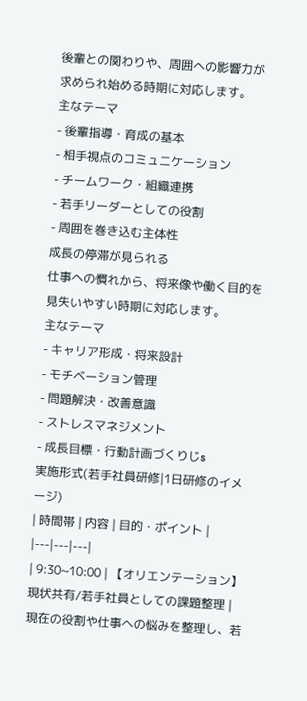後輩との関わりや、周囲への影響力が
求められ始める時期に対応します。
主なテーマ
- 後輩指導・育成の基本
- 相手視点のコミュニケーション
- チームワーク・組織連携
- 若手リーダーとしての役割
- 周囲を巻き込む主体性
成長の停滞が見られる
仕事への慣れから、将来像や働く目的を
見失いやすい時期に対応します。
主なテーマ
- キャリア形成・将来設計
- モチベーション管理
- 問題解決・改善意識
- ストレスマネジメント
- 成長目標・行動計画づくりじs
実施形式(若手社員研修|1日研修のイメージ)
| 時間帯 | 内容 | 目的・ポイント |
|---|---|---|
| 9:30~10:00 | 【オリエンテーション】現状共有/若手社員としての課題整理 | 現在の役割や仕事への悩みを整理し、若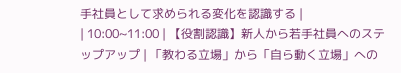手社員として求められる変化を認識する |
| 10:00~11:00 | 【役割認識】新人から若手社員へのステップアップ | 「教わる立場」から「自ら動く立場」への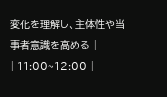変化を理解し、主体性や当事者意識を高める |
| 11:00~12:00 |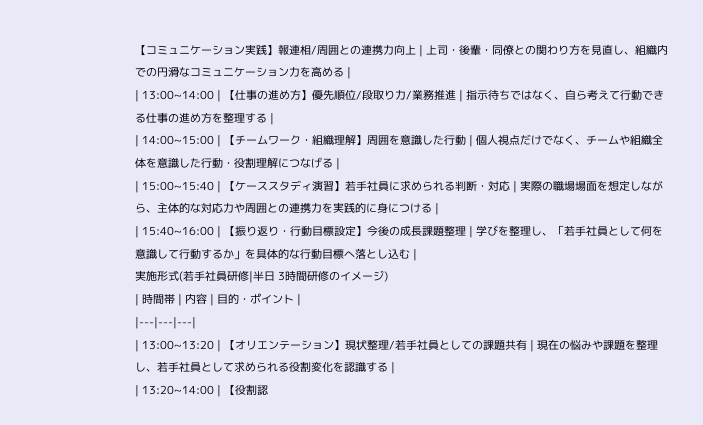【コミュニケーション実践】報連相/周囲との連携力向上 | 上司・後輩・同僚との関わり方を見直し、組織内での円滑なコミュニケーション力を高める |
| 13:00~14:00 | 【仕事の進め方】優先順位/段取り力/業務推進 | 指示待ちではなく、自ら考えて行動できる仕事の進め方を整理する |
| 14:00~15:00 | 【チームワーク・組織理解】周囲を意識した行動 | 個人視点だけでなく、チームや組織全体を意識した行動・役割理解につなげる |
| 15:00~15:40 | 【ケーススタディ演習】若手社員に求められる判断・対応 | 実際の職場場面を想定しながら、主体的な対応力や周囲との連携力を実践的に身につける |
| 15:40~16:00 | 【振り返り・行動目標設定】今後の成長課題整理 | 学びを整理し、「若手社員として何を意識して行動するか」を具体的な行動目標へ落とし込む |
実施形式(若手社員研修|半日 3時間研修のイメージ)
| 時間帯 | 内容 | 目的・ポイント |
|---|---|---|
| 13:00~13:20 | 【オリエンテーション】現状整理/若手社員としての課題共有 | 現在の悩みや課題を整理し、若手社員として求められる役割変化を認識する |
| 13:20~14:00 | 【役割認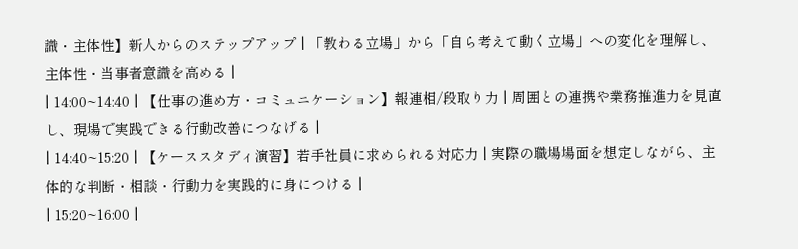識・主体性】新人からのステップアップ | 「教わる立場」から「自ら考えて動く立場」への変化を理解し、主体性・当事者意識を高める |
| 14:00~14:40 | 【仕事の進め方・コミュニケーション】報連相/段取り力 | 周囲との連携や業務推進力を見直し、現場で実践できる行動改善につなげる |
| 14:40~15:20 | 【ケーススタディ演習】若手社員に求められる対応力 | 実際の職場場面を想定しながら、主体的な判断・相談・行動力を実践的に身につける |
| 15:20~16:00 |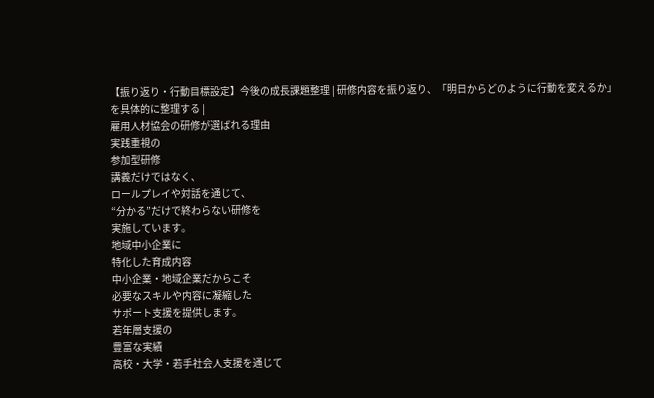【振り返り・行動目標設定】今後の成長課題整理 | 研修内容を振り返り、「明日からどのように行動を変えるか」を具体的に整理する |
雇用人材協会の研修が選ばれる理由
実践重視の
参加型研修
講義だけではなく、
ロールプレイや対話を通じて、
“分かる”だけで終わらない研修を
実施しています。
地域中小企業に
特化した育成内容
中小企業・地域企業だからこそ
必要なスキルや内容に凝縮した
サポート支援を提供します。
若年層支援の
豊富な実績
高校・大学・若手社会人支援を通じて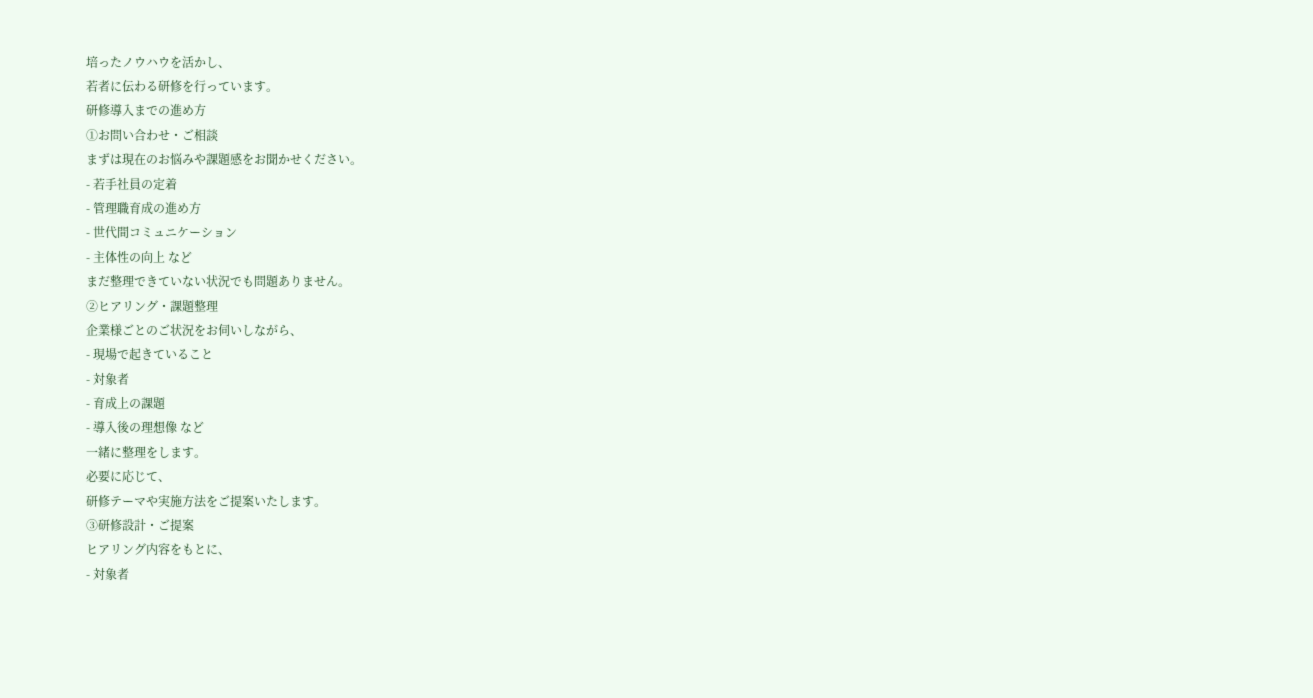培ったノウハウを活かし、
若者に伝わる研修を行っています。
研修導入までの進め方
①お問い合わせ・ご相談
まずは現在のお悩みや課題感をお聞かせください。
- 若手社員の定着
- 管理職育成の進め方
- 世代間コミュニケーション
- 主体性の向上 など
まだ整理できていない状況でも問題ありません。
②ヒアリング・課題整理
企業様ごとのご状況をお伺いしながら、
- 現場で起きていること
- 対象者
- 育成上の課題
- 導入後の理想像 など
一緒に整理をします。
必要に応じて、
研修テーマや実施方法をご提案いたします。
③研修設計・ご提案
ヒアリング内容をもとに、
- 対象者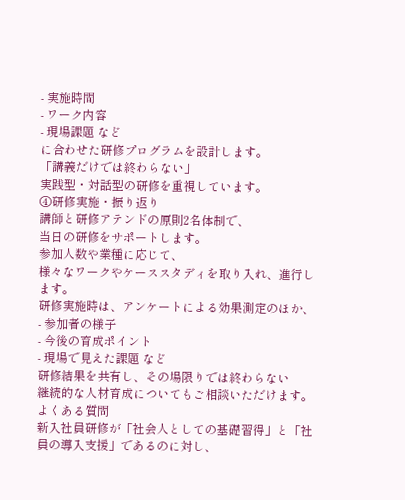- 実施時間
- ワーク内容
- 現場課題 など
に合わせた研修プログラムを設計します。
「講義だけでは終わらない」
実践型・対話型の研修を重視しています。
④研修実施・振り返り
講師と研修アテンドの原則2名体制で、
当日の研修をサポートします。
参加人数や業種に応じて、
様々なワークやケーススタディを取り入れ、進行します。
研修実施時は、アンケートによる効果測定のほか、
- 参加者の様子
- 今後の育成ポイント
- 現場で見えた課題 など
研修結果を共有し、その場限りでは終わらない
継続的な人材育成についてもご相談いただけます。
よくある質問
新入社員研修が「社会人としての基礎習得」と「社員の導入支援」であるのに対し、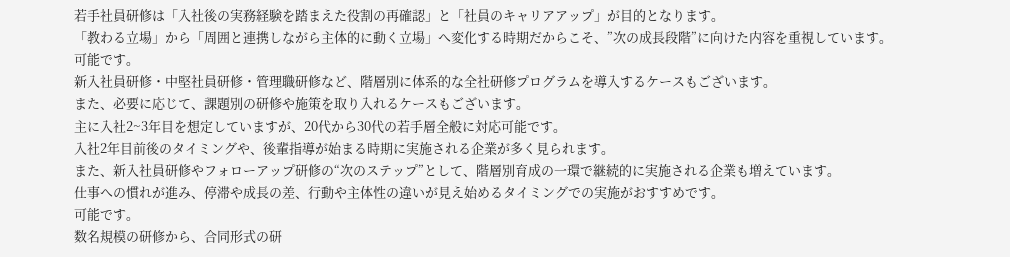若手社員研修は「入社後の実務経験を踏まえた役割の再確認」と「社員のキャリアアップ」が目的となります。
「教わる立場」から「周囲と連携しながら主体的に動く立場」へ変化する時期だからこそ、”次の成長段階”に向けた内容を重視しています。
可能です。
新入社員研修・中堅社員研修・管理職研修など、階層別に体系的な全社研修プログラムを導入するケースもございます。
また、必要に応じて、課題別の研修や施策を取り入れるケースもございます。
主に入社2~3年目を想定していますが、20代から30代の若手層全般に対応可能です。
入社2年目前後のタイミングや、後輩指導が始まる時期に実施される企業が多く見られます。
また、新入社員研修やフォローアップ研修の“次のステップ”として、階層別育成の一環で継続的に実施される企業も増えています。
仕事への慣れが進み、停滞や成長の差、行動や主体性の違いが見え始めるタイミングでの実施がおすすめです。
可能です。
数名規模の研修から、合同形式の研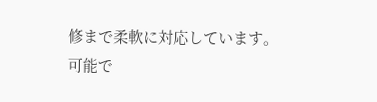修まで柔軟に対応しています。
可能で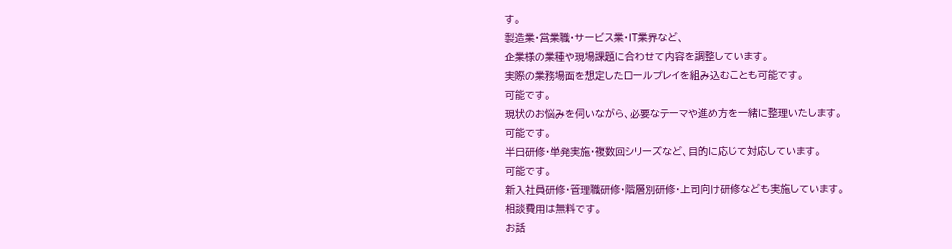す。
製造業・営業職・サービス業・IT業界など、
企業様の業種や現場課題に合わせて内容を調整しています。
実際の業務場面を想定したロールプレイを組み込むことも可能です。
可能です。
現状のお悩みを伺いながら、必要なテーマや進め方を一緒に整理いたします。
可能です。
半日研修・単発実施・複数回シリーズなど、目的に応じて対応しています。
可能です。
新入社員研修・管理職研修・階層別研修・上司向け研修なども実施しています。
相談費用は無料です。
お話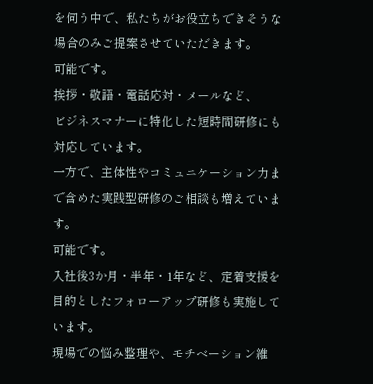を伺う中で、私たちがお役立ちできそうな場合のみご提案させていただきます。
可能です。
挨拶・敬語・電話応対・メールなど、
ビジネスマナーに特化した短時間研修にも対応しています。
一方で、主体性やコミュニケーション力まで含めた実践型研修のご相談も増えています。
可能です。
入社後3か月・半年・1年など、定着支援を目的としたフォローアップ研修も実施しています。
現場での悩み整理や、モチベーション維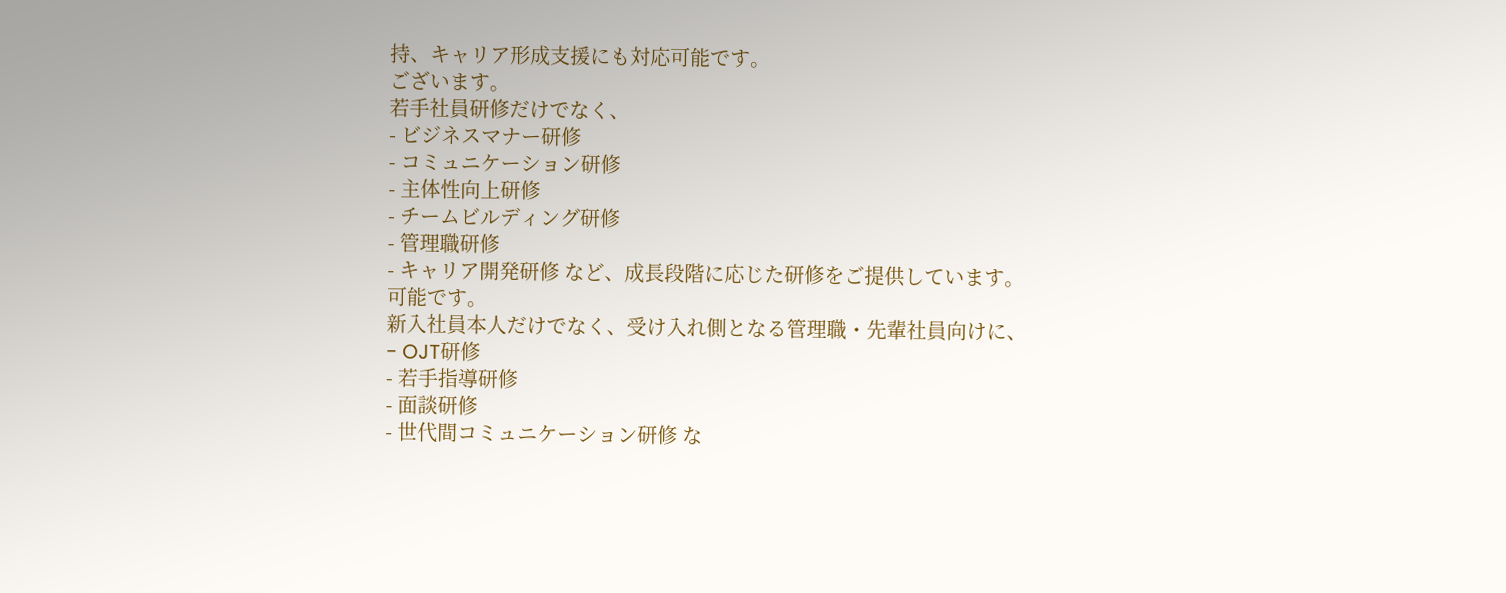持、キャリア形成支援にも対応可能です。
ございます。
若手社員研修だけでなく、
- ビジネスマナー研修
- コミュニケーション研修
- 主体性向上研修
- チームビルディング研修
- 管理職研修
- キャリア開発研修 など、成長段階に応じた研修をご提供しています。
可能です。
新入社員本人だけでなく、受け入れ側となる管理職・先輩社員向けに、
- OJT研修
- 若手指導研修
- 面談研修
- 世代間コミュニケーション研修 な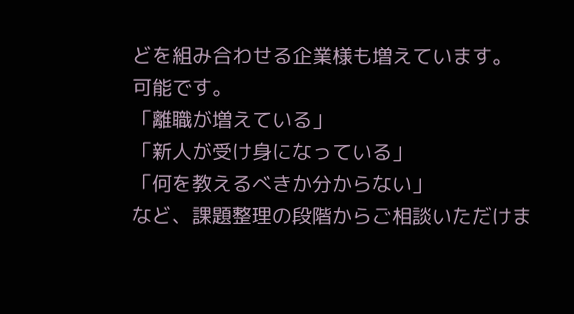どを組み合わせる企業様も増えています。
可能です。
「離職が増えている」
「新人が受け身になっている」
「何を教えるべきか分からない」
など、課題整理の段階からご相談いただけま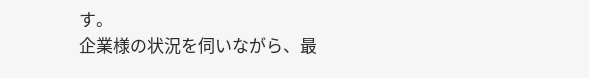す。
企業様の状況を伺いながら、最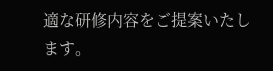適な研修内容をご提案いたします。